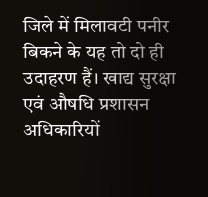जिले में मिलावटी पनीर बिकने के यह तो दो ही उदाहरण हैं। खाद्य सुरक्षा एवं औषधि प्रशासन अधिकारियों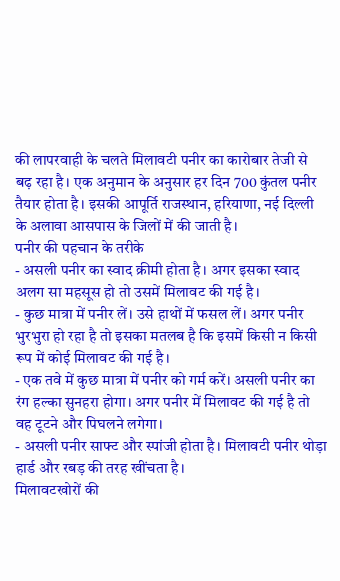की लापरवाही के चलते मिलावटी पनीर का कारोबार तेजी से बढ़ रहा है। एक अनुमान के अनुसार हर दिन 700 कुंतल पनीर तैयार होता है। इसकी आपूर्ति राजस्थान, हरियाणा, नई दिल्ली के अलावा आसपास के जिलों में की जाती है।
पनीर की पहचान के तरीके
- असली पनीर का स्वाद क्रीमी होता है। अगर इसका स्वाद अलग सा महसूस हो तो उसमें मिलावट की गई है।
- कुछ मात्रा में पनीर लें। उसे हाथों में फसल लें। अगर पनीर भुरभुरा हो रहा है तो इसका मतलब है कि इसमें किसी न किसी रूप में कोई मिलावट की गई है।
- एक तवे में कुछ मात्रा में पनीर को गर्म करें। असली पनीर का रंग हल्का सुनहरा होगा। अगर पनीर में मिलावट की गई है तो वह टूटने और पिघलने लगेगा।
- असली पनीर साफ्ट और स्पांजी होता है। मिलावटी पनीर थोड़ा हार्ड और रबड़ की तरह खींचता है।
मिलावटखोरों की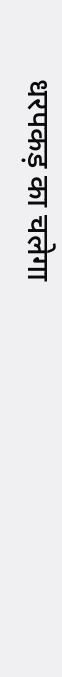धरपकड़ का चलेगा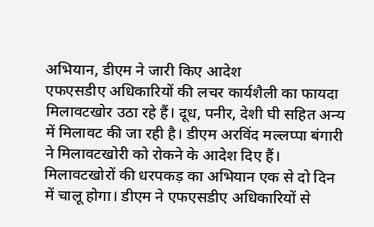अभियान, डीएम ने जारी किए आदेश
एफएसडीए अधिकारियों की लचर कार्यशैली का फायदा मिलावटखोर उठा रहे हैं। दूध, पनीर, देशी घी सहित अन्य में मिलावट की जा रही है। डीएम अरविंद मल्लप्पा बंगारी ने मिलावटखोरी को रोकने के आदेश दिए हैं। मिलावटखोरों की धरपकड़ का अभियान एक से दो दिन में चालू होगा। डीएम ने एफएसडीए अधिकारियों से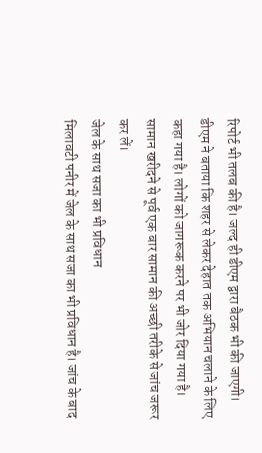रिपोर्ट भी तलब की है। जल्द ही डीएम द्वारा बैठक भी की जाएगी। डीएम ने बताया कि शहर से लेकर देहात तक अभियान चलाने के लिए कहा गया है। लोगों को जागरूक करने पर भी जोर दिया गया है। सामान खरीदने से पूर्व एक बार सामान की अच्छी तरीके से जांच जरूर कर लें।
जेल के साथ सजा का भी प्रविधान
मिलावटी पनीर में जेल के साथ सजा का भी प्रविधान है। जांच के बाद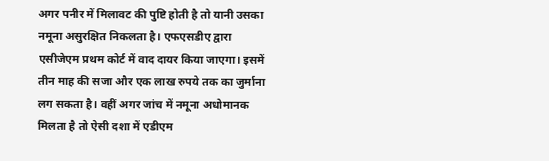अगर पनीर में मिलावट की पुष्टि होती है तो यानी उसका नमूना असुरक्षित निकलता है। एफएसडीए द्वारा एसीजेएम प्रथम कोर्ट में वाद दायर किया जाएगा। इसमें तीन माह की सजा और एक लाख रुपये तक का जुर्माना लग सकता है। वहीं अगर जांच में नमूना अधोमानक मिलता है तो ऐसी दशा में एडीएम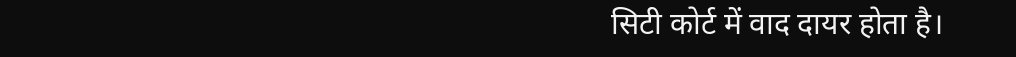सिटी कोर्ट में वाद दायर होता है।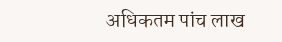अधिकतम पांच लाख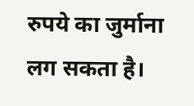रुपये का जुर्माना लग सकता है।